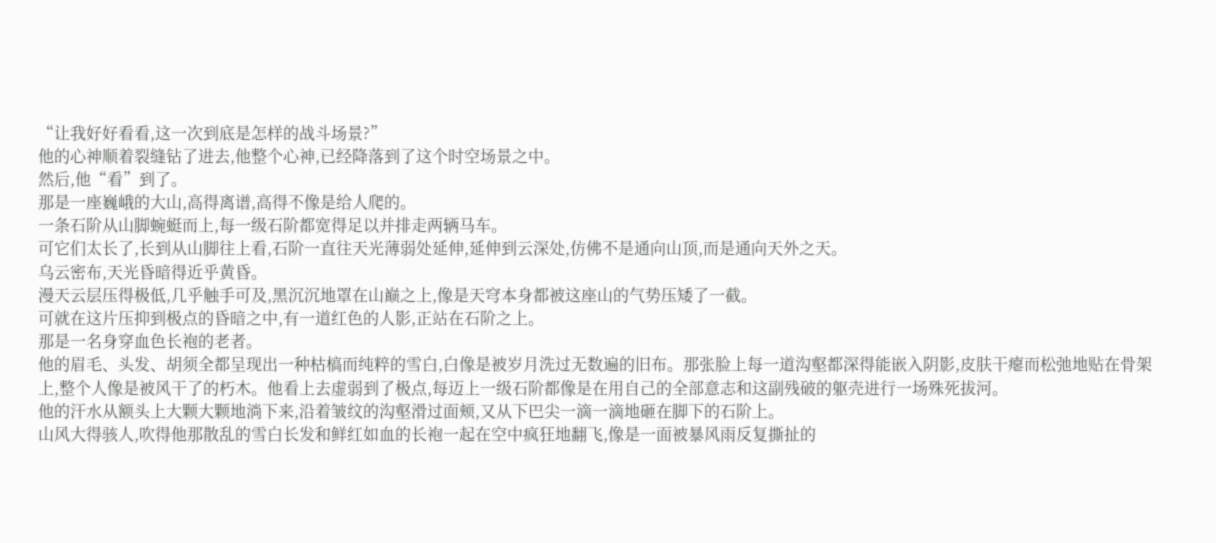“让我好好看看,这一次到底是怎样的战斗场景?”
他的心神顺着裂缝钻了进去,他整个心神,已经降落到了这个时空场景之中。
然后,他“看”到了。
那是一座巍峨的大山,高得离谱,高得不像是给人爬的。
一条石阶从山脚蜿蜓而上,每一级石阶都宽得足以并排走两辆马车。
可它们太长了,长到从山脚往上看,石阶一直往天光薄弱处延伸,延伸到云深处,仿佛不是通向山顶,而是通向天外之天。
乌云密布,天光昏暗得近乎黄昏。
漫天云层压得极低,几乎触手可及,黑沉沉地罩在山巅之上,像是天穹本身都被这座山的气势压矮了一截。
可就在这片压抑到极点的昏暗之中,有一道红色的人影,正站在石阶之上。
那是一名身穿血色长袍的老者。
他的眉毛、头发、胡须全都呈现出一种枯槁而纯粹的雪白,白像是被岁月洗过无数遍的旧布。那张脸上每一道沟壑都深得能嵌入阴影,皮肤干瘪而松弛地贴在骨架上,整个人像是被风干了的朽木。他看上去虚弱到了极点,每迈上一级石阶都像是在用自己的全部意志和这副残破的躯壳进行一场殊死拔河。
他的汗水从额头上大颗大颗地淌下来,沿着皱纹的沟壑滑过面颊,又从下巴尖一滴一滴地砸在脚下的石阶上。
山风大得骇人,吹得他那散乱的雪白长发和鲜红如血的长袍一起在空中疯狂地翻飞,像是一面被暴风雨反复撕扯的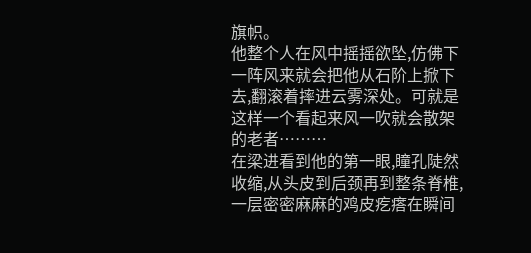旗帜。
他整个人在风中摇摇欲坠,仿佛下一阵风来就会把他从石阶上掀下去,翻滚着摔进云雾深处。可就是这样一个看起来风一吹就会散架的老者………
在梁进看到他的第一眼,瞳孔陡然收缩,从头皮到后颈再到整条脊椎,一层密密麻麻的鸡皮疙瘩在瞬间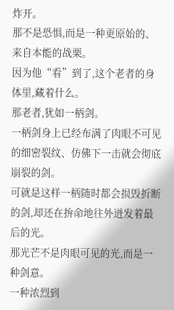炸开。
那不是恐惧,而是一种更原始的、来自本能的战栗。
因为他“看”到了,这个老者的身体里,藏着什么。
那老者,犹如一柄剑。
一柄剑身上已经布满了肉眼不可见的细密裂纹、仿佛下一击就会彻底崩裂的剑。
可就是这样一柄随时都会损毁折断的剑,却还在拚命地往外迸发着最后的光。
那光芒不是肉眼可见的光,而是一种剑意。
一种浓烈到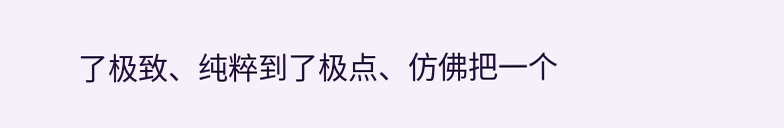了极致、纯粹到了极点、仿佛把一个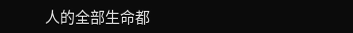人的全部生命都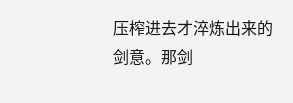压榨进去才淬炼出来的剑意。那剑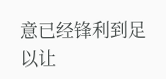意已经锋利到足以让